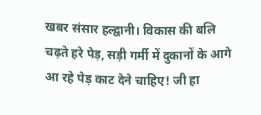खबर संसार हल्द्वानी। विकास की बलि चढ़ते हरे पेड़, सड़ी गर्मी में दुकानों के आगे आ रहे पेड़ काट देने चाहिए! जी हा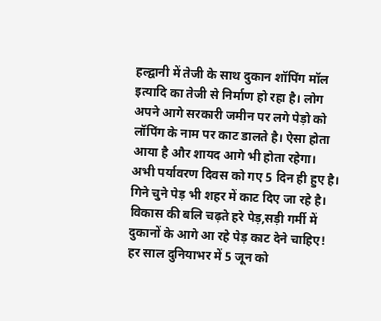हल्द्वानी में तेजी के साथ दुकान शॉपिंग मॉल इत्यादि का तेजी से निर्माण हो रहा है। लोग अपने आगे सरकारी जमीन पर लगे पेड़ो को लॉपिंग के नाम पर काट डालते है। ऐसा होता आया है और शायद आगे भी होता रहेगा। अभी पर्यावरण दिवस को गए 5 दिन ही हुए है। गिने चुने पेड़ भी शहर में काट दिए जा रहे है।
विकास की बलि चढ़ते हरे पेड़,सड़ी गर्मी में दुकानों के आगे आ रहे पेड़ काट देने चाहिए!
हर साल दुनियाभर में 5 जून को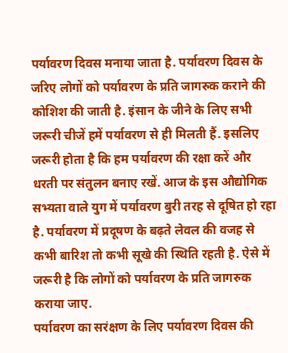पर्यावरण दिवस मनाया जाता है. पर्यावरण दिवस के जरिए लोगों को पर्यावरण के प्रति जागरुक कराने की कोशिश की जाती है. इंसान के जीने के लिए सभी जरूरी चीजें हमें पर्यावरण से ही मिलती हैं. इसलिए जरूरी होता है कि हम पर्यावरण की रक्षा करें और धरती पर संतुलन बनाए रखें. आज के इस औद्योगिक सभ्यता वाले युग में पर्यावरण बुरी तरह से दूषित हो रहा है. पर्यावरण में प्रदूषण के बढ़ते लेवल की वजह से कभी बारिश तो कभी सूखे की स्थिति रहती है. ऐसे में जरूरी है कि लोगों को पर्यावरण के प्रति जागरुक कराया जाए.
पर्यावरण का सरंक्षण के लिए पर्यावरण दिवस की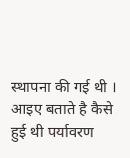स्थापना की गई थी । आइए बताते है कैसे हुई थी पर्यावरण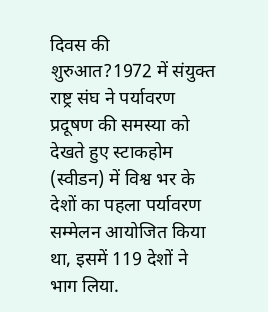दिवस की शुरुआत?1972 में संयुक्त राष्ट्र संघ ने पर्यावरण प्रदूषण की समस्या को देखते हुए स्टाकहोम (स्वीडन) में विश्व भर के देशों का पहला पर्यावरण सम्मेलन आयोजित किया था, इसमें 119 देशों ने भाग लिया.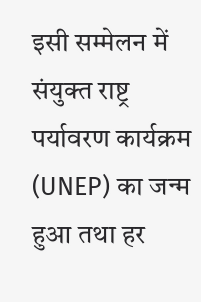इसी सम्मेलन में संयुक्त राष्ट्र पर्यावरण कार्यक्रम (UNEP) का जन्म हुआ तथा हर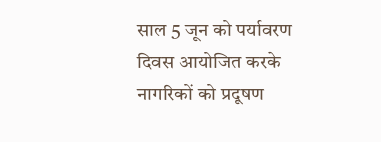साल 5 जून को पर्यावरण दिवस आयोजित करके नागरिकों को प्रदूषण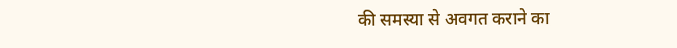की समस्या से अवगत कराने का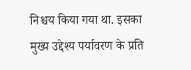निश्चय किया गया था. इसका मुख्य उद्देश्य पर्यावरण के प्रति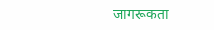जागरूकता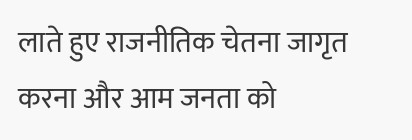लाते हुए राजनीतिक चेतना जागृत करना और आम जनता को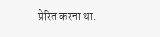प्रेरित करना था.